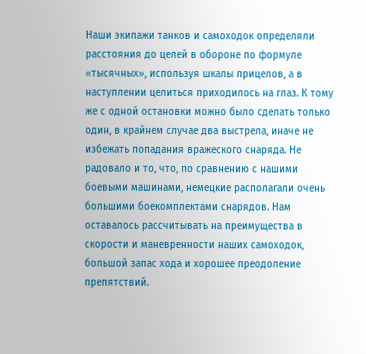Наши экипажи танков и самоходок определяли расстояния до целей в обороне по формуле «тысячных», используя шкалы прицелов, а в наступлении целиться приходилось на глаз. К тому же с одной остановки можно было сделать только один, в крайнем случае два выстрела, иначе не избежать попадания вражеского снаряда. Не радовало и то, что, по сравнению с нашими боевыми машинами, немецкие располагали очень большими боекомплектами снарядов. Нам оставалось рассчитывать на преимущества в скорости и маневренности наших самоходок, большой запас хода и хорошее преодоление препятствий.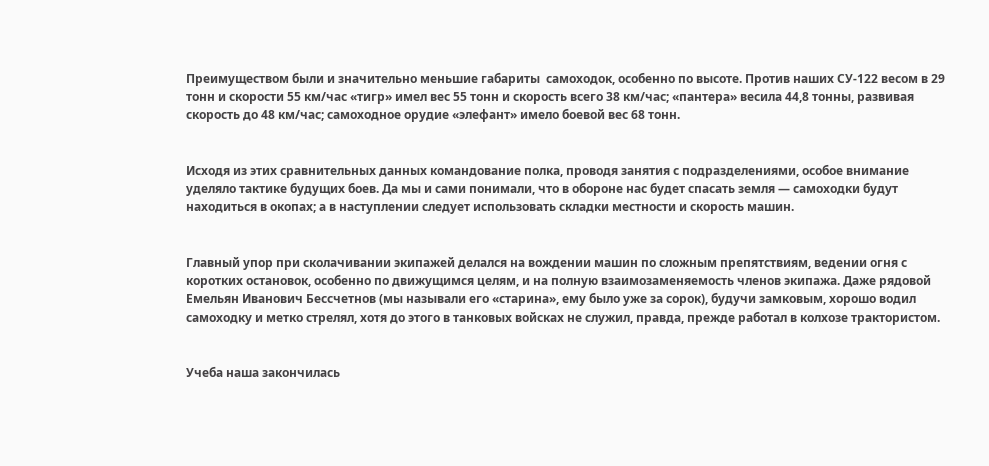Преимуществом были и значительно меньшие габариты  самоходок, особенно по высоте. Против наших СУ-122 весом в 29 тонн и скорости 55 км/час «тигр» имел вес 55 тонн и скорость всего 38 км/час; «пантера» весила 44,8 тонны, развивая скорость до 48 км/час; самоходное орудие «элефант» имело боевой вес 68 тонн.


Исходя из этих сравнительных данных командование полка, проводя занятия с подразделениями, особое внимание уделяло тактике будущих боев. Да мы и сами понимали, что в обороне нас будет спасать земля — самоходки будут находиться в окопах; а в наступлении следует использовать складки местности и скорость машин.


Главный упор при сколачивании экипажей делался на вождении машин по сложным препятствиям, ведении огня с коротких остановок, особенно по движущимся целям, и на полную взаимозаменяемость членов экипажа. Даже рядовой Емельян Иванович Бессчетнов (мы называли его «старина», ему было уже за сорок), будучи замковым, хорошо водил самоходку и метко стрелял, хотя до этого в танковых войсках не служил, правда, прежде работал в колхозе трактористом.


Учеба наша закончилась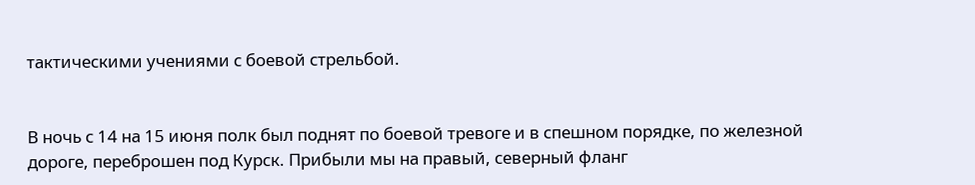тактическими учениями с боевой стрельбой.


В ночь с 14 на 15 июня полк был поднят по боевой тревоге и в спешном порядке, по железной дороге, переброшен под Курск. Прибыли мы на правый, северный фланг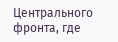Центрального фронта, где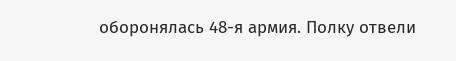оборонялась 48-я армия. Полку отвели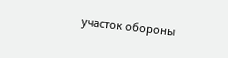участок обороны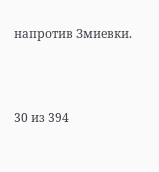напротив Змиевки.



30 из 394